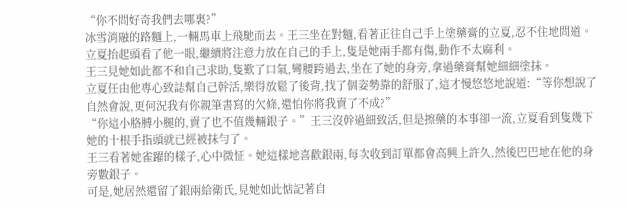“你不問好奇我們去哪裏?”
冰雪消融的路麵上,一輛馬車上飛馳而去。王三坐在對麵,看著正往自己手上塗藥膏的立夏,忍不住地問道。
立夏抬起頭看了他一眼,繼續將注意力放在自己的手上,隻是她兩手都有傷,動作不太麻利。
王三見她如此都不和自己求助,隻歎了口氣,彎腰跨過去,坐在了她的身旁,拿過藥膏幫她細細塗抹。
立夏任由他專心致誌幫自己幹活,樂得放鬆了後背,找了個姿勢靠的舒服了,這才慢悠悠地說道:“等你想說了自然會說,更何況我有你親筆書寫的欠條,還怕你將我賣了不成?”
“你這小胳膊小腿的,賣了也不值幾輛銀子。”王三沒幹過細致活,但是擦藥的本事卻一流,立夏看到隻幾下她的十根手指頭就已經被抹勻了。
王三看著她雀躍的樣子,心中微怔。她這樣地喜歡銀兩,每次收到訂單都會高興上許久,然後巴巴地在他的身旁數銀子。
可是,她居然還留了銀兩給衛氏,見她如此惦記著自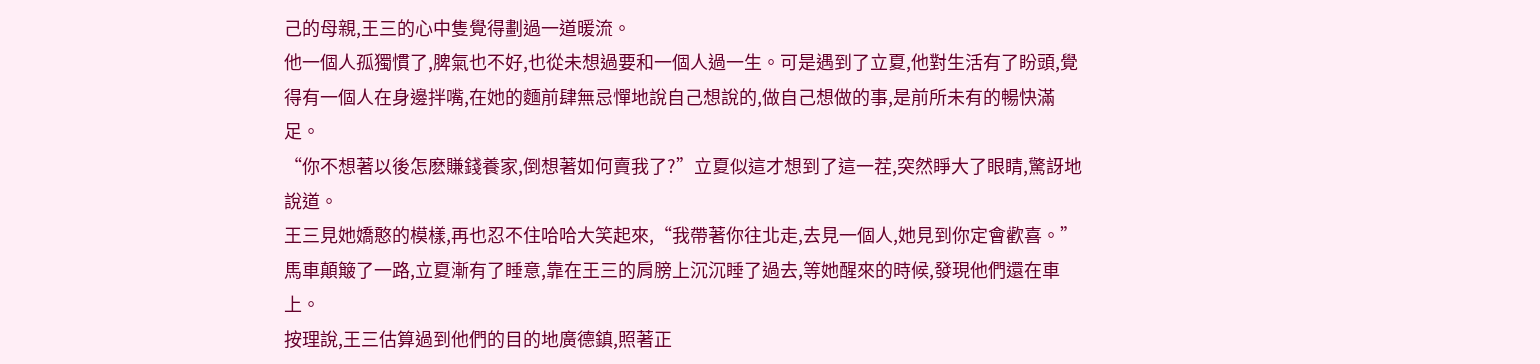己的母親,王三的心中隻覺得劃過一道暖流。
他一個人孤獨慣了,脾氣也不好,也從未想過要和一個人過一生。可是遇到了立夏,他對生活有了盼頭,覺得有一個人在身邊拌嘴,在她的麵前肆無忌憚地說自己想說的,做自己想做的事,是前所未有的暢快滿足。
“你不想著以後怎麽賺錢養家,倒想著如何賣我了?”立夏似這才想到了這一茬,突然睜大了眼睛,驚訝地說道。
王三見她嬌憨的模樣,再也忍不住哈哈大笑起來,“我帶著你往北走,去見一個人,她見到你定會歡喜。”
馬車顛簸了一路,立夏漸有了睡意,靠在王三的肩膀上沉沉睡了過去,等她醒來的時候,發現他們還在車上。
按理說,王三估算過到他們的目的地廣德鎮,照著正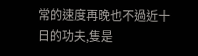常的速度再晚也不過近十日的功夫,隻是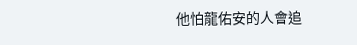他怕龍佑安的人會追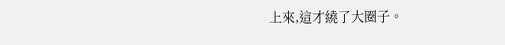上來,這才繞了大圈子。